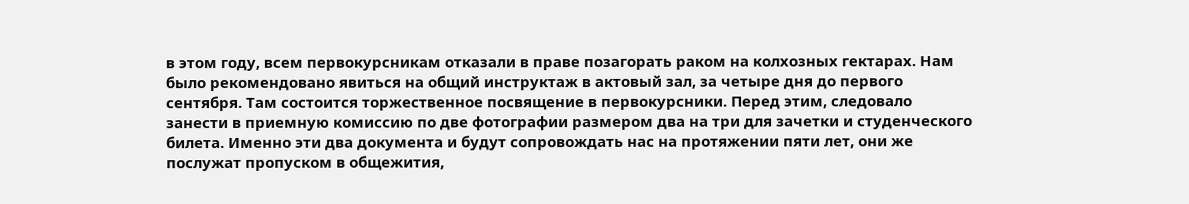в этом году, всем первокурсникам отказали в праве позагорать раком на колхозных гектарах. Нам было рекомендовано явиться на общий инструктаж в актовый зал, за четыре дня до первого сентября. Там состоится торжественное посвящение в первокурсники. Перед этим, следовало занести в приемную комиссию по две фотографии размером два на три для зачетки и студенческого билета. Именно эти два документа и будут сопровождать нас на протяжении пяти лет, они же послужат пропуском в общежития,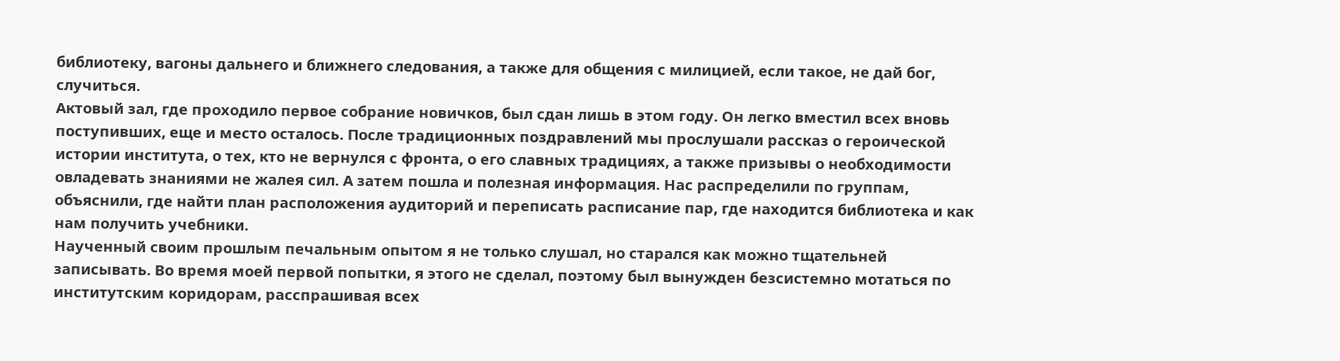библиотеку, вагоны дальнего и ближнего следования, а также для общения с милицией, если такое, не дай бог, случиться.
Актовый зал, где проходило первое собрание новичков, был сдан лишь в этом году. Он легко вместил всех вновь поступивших, еще и место осталось. После традиционных поздравлений мы прослушали рассказ о героической истории института, о тех, кто не вернулся с фронта, о его славных традициях, а также призывы о необходимости овладевать знаниями не жалея сил. А затем пошла и полезная информация. Нас распределили по группам, объяснили, где найти план расположения аудиторий и переписать расписание пар, где находится библиотека и как нам получить учебники.
Наученный своим прошлым печальным опытом я не только слушал, но старался как можно тщательней записывать. Во время моей первой попытки, я этого не сделал, поэтому был вынужден безсистемно мотаться по институтским коридорам, расспрашивая всех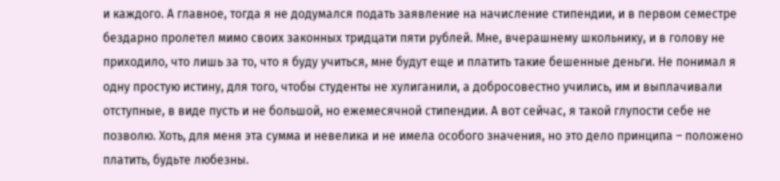и каждого. А главное, тогда я не додумался подать заявление на начисление стипендии, и в первом семестре бездарно пролетел мимо своих законных тридцати пяти рублей. Мне, вчерашнему школьнику, и в голову не приходило, что лишь за то, что я буду учиться, мне будут еще и платить такие бешенные деньги. Не понимал я одну простую истину, для того, чтобы студенты не хулиганили, а добросовестно учились, им и выплачивали отступные, в виде пусть и не большой, но ежемесячной стипендии. А вот сейчас, я такой глупости себе не позволю. Хоть, для меня эта сумма и невелика и не имела особого значения, но это дело принципа – положено платить, будьте любезны.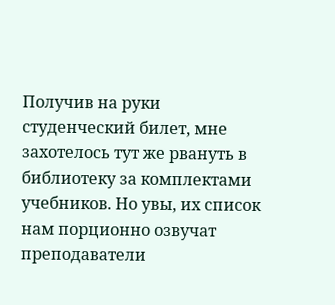Получив на руки студенческий билет, мне захотелось тут же рвануть в библиотеку за комплектами учебников. Но увы, их список нам порционно озвучат преподаватели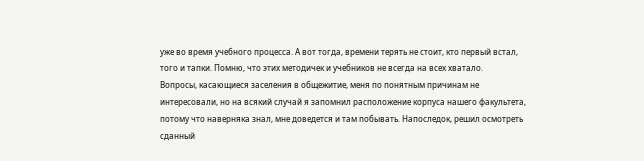уже во время учебного процесса. А вот тогда, времени терять не стоит, кто первый встал, того и тапки. Помню, что этих методичек и учебников не всегда на всех хватало.
Вопросы, касающиеся заселения в общежитие, меня по понятным причинам не интересовали, но на всякий случай я запомнил расположение корпуса нашего факультета, потому что наверняка знал, мне доведется и там побывать. Напоследок, решил осмотреть сданный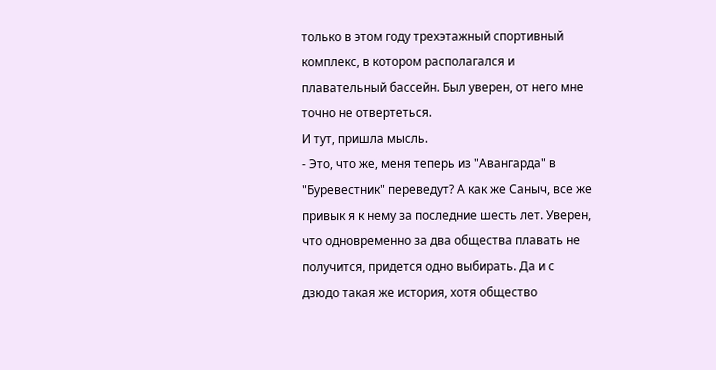только в этом году трехэтажный спортивный комплекс, в котором располагался и плавательный бассейн. Был уверен, от него мне точно не отвертеться.
И тут, пришла мысль.
- Это, что же, меня теперь из "Авангарда" в "Буревестник" переведут? А как же Саныч, все же привык я к нему за последние шесть лет. Уверен, что одновременно за два общества плавать не получится, придется одно выбирать. Да и с дзюдо такая же история, хотя общество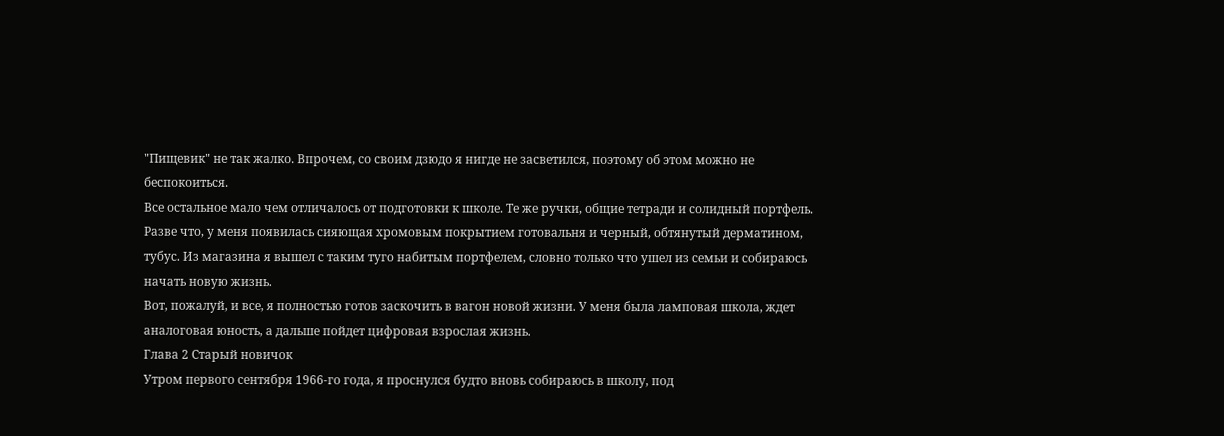"Пищевик" не так жалко. Впрочем, со своим дзюдо я нигде не засветился, поэтому об этом можно не беспокоиться.
Все остальное мало чем отличалось от подготовки к школе. Те же ручки, общие тетради и солидный портфель. Разве что, у меня появилась сияющая хромовым покрытием готовальня и черный, обтянутый дерматином, тубус. Из магазина я вышел с таким туго набитым портфелем, словно только что ушел из семьи и собираюсь начать новую жизнь.
Вот, пожалуй, и все, я полностью готов заскочить в вагон новой жизни. У меня была ламповая школа, ждет аналоговая юность, а дальше пойдет цифровая взрослая жизнь.
Глава 2 Старый новичок
Утром первого сентября 1966-го года, я проснулся будто вновь собираюсь в школу, под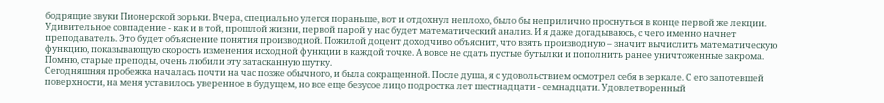бодрящие звуки Пионерской зорьки. Вчера, специально улегся пораньше, вот и отдохнул неплохо, было бы неприлично проснуться в конце первой же лекции. Удивительное совпадение - как и в той, прошлой жизни, первой парой у нас будет математический анализ. И я даже догадываюсь, с чего именно начнет преподаватель. Это будет объяснение понятия производной. Пожилой доцент доходчиво объяснит, что взять производную – значит вычислить математическую функцию, показывающую скорость изменения исходной функции в каждой точке. А вовсе не сдать пустые бутылки и пополнить ранее уничтоженные закрома. Помню, старые преподы, очень любили эту затасканную шутку.
Сегодняшняя пробежка началась почти на час позже обычного, и была сокращенной. После душа, я с удовольствием осмотрел себя в зеркале. С его запотевшей поверхности, на меня уставилось уверенное в будущем, но все еще безусое лицо подростка лет шестнадцати - семнадцати. Удовлетворенный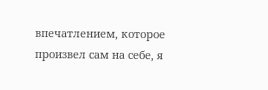впечатлением, которое произвел сам на себе, я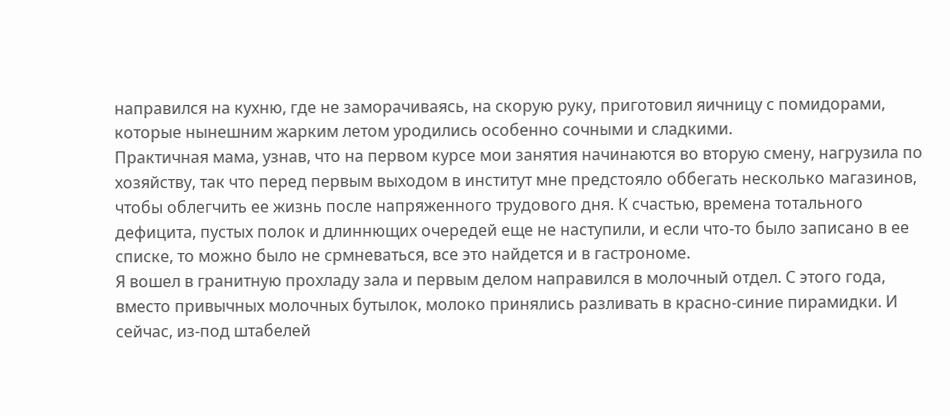направился на кухню, где не заморачиваясь, на скорую руку, приготовил яичницу с помидорами, которые нынешним жарким летом уродились особенно сочными и сладкими.
Практичная мама, узнав, что на первом курсе мои занятия начинаются во вторую смену, нагрузила по хозяйству, так что перед первым выходом в институт мне предстояло оббегать несколько магазинов, чтобы облегчить ее жизнь после напряженного трудового дня. К счастью, времена тотального дефицита, пустых полок и длиннющих очередей еще не наступили, и если что-то было записано в ее списке, то можно было не срмневаться, все это найдется и в гастрономе.
Я вошел в гранитную прохладу зала и первым делом направился в молочный отдел. С этого года, вместо привычных молочных бутылок, молоко принялись разливать в красно-синие пирамидки. И сейчас, из-под штабелей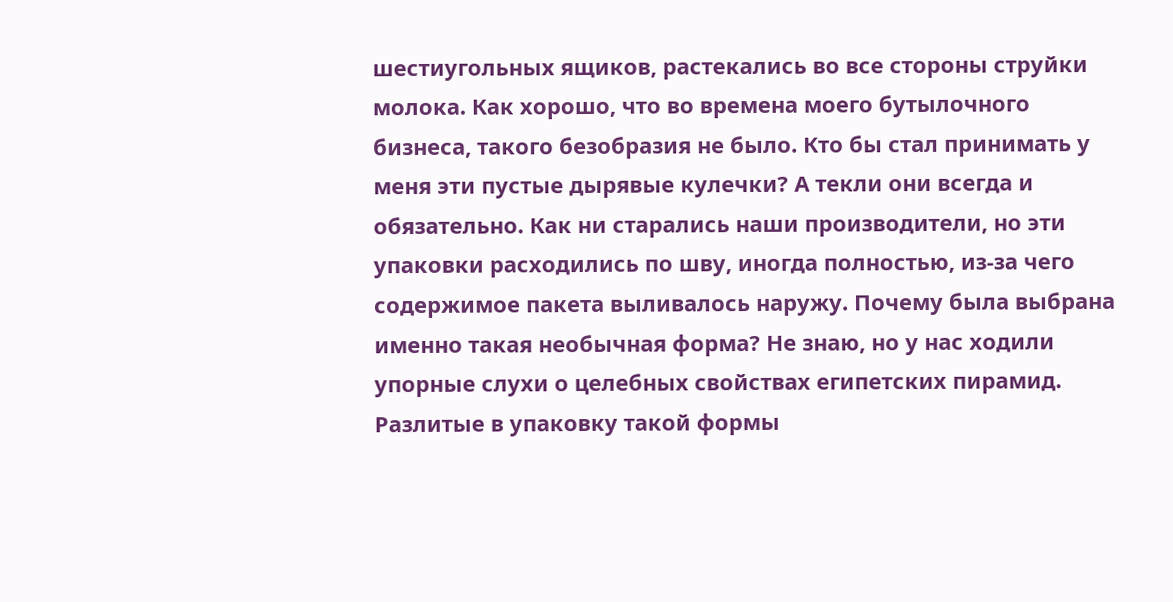шестиугольных ящиков, растекались во все стороны струйки молока. Как хорошо, что во времена моего бутылочного бизнеса, такого безобразия не было. Кто бы стал принимать у меня эти пустые дырявые кулечки? А текли они всегда и обязательно. Как ни старались наши производители, но эти упаковки расходились по шву, иногда полностью, из-за чего содержимое пакета выливалось наружу. Почему была выбрана именно такая необычная форма? Не знаю, но у нас ходили упорные слухи о целебных свойствах египетских пирамид. Разлитые в упаковку такой формы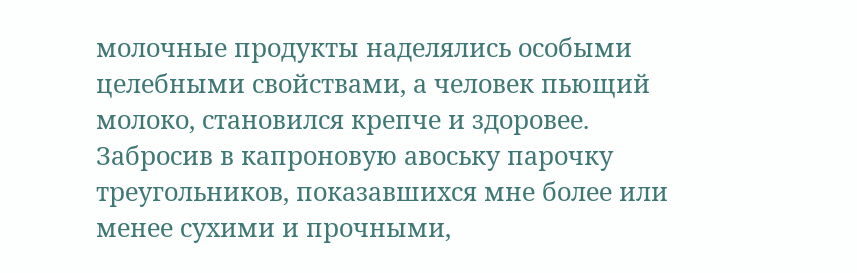молочные продукты наделялись особыми целебными свойствами, а человек пьющий молоко, становился крепче и здоровее.
Забросив в капроновую авоську парочку треугольников, показавшихся мне более или менее сухими и прочными,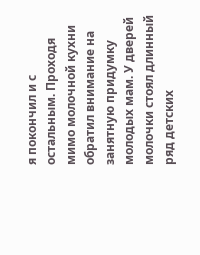я покончил и с остальным. Проходя мимо молочной кухни обратил внимание на занятную придумку молодых мам. У дверей молочки стоял длинный ряд детских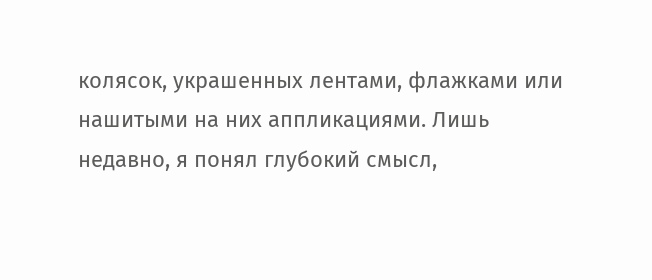колясок, украшенных лентами, флажками или нашитыми на них аппликациями. Лишь недавно, я понял глубокий смысл,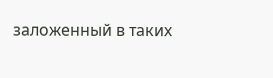заложенный в таких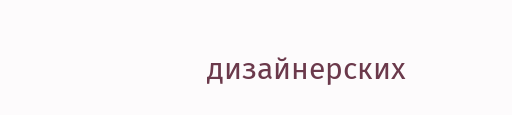дизайнерских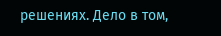решениях. Дело в том,